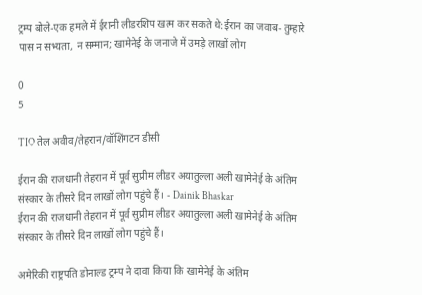ट्रम्प बोले-एक हमले में ईरानी लीडरशिप खत्म कर सकते थे:ईरान का जवाब- तुम्हारे पास न सभ्यता, न सम्मान; खामेनेई के जनाजे में उमड़े लाखों लोग

0
5

TIO तेल अवीव/तेहरान/वॉशिंगटन डीसी

ईरान की राजधानी तेहरान में पूर्व सुप्रीम लीडर अयातुल्ला अली खामेनेई के अंतिम संस्कार के तीसरे दिन लाखों लोग पहुंचे हैं। - Dainik Bhaskar
ईरान की राजधानी तेहरान में पूर्व सुप्रीम लीडर अयातुल्ला अली खामेनेई के अंतिम संस्कार के तीसरे दिन लाखों लोग पहुंचे हैं।

अमेरिकी राष्ट्रपति डोनाल्ड ट्रम्प ने दावा किया कि खामेनेई के अंतिम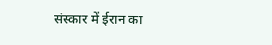संस्कार में ईरान का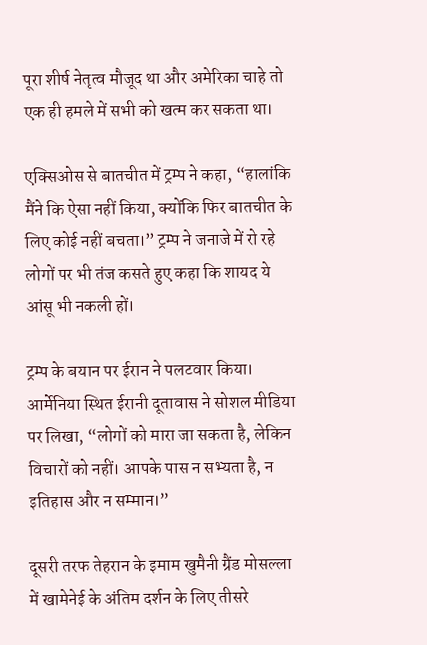पूरा शीर्ष नेतृत्व मौजूद था और अमेरिका चाहे तो एक ही हमले में सभी को खत्म कर सकता था।

एक्सिओस से बातचीत में ट्रम्प ने कहा, “हालांकि मैंने कि ऐसा नहीं किया, क्योंकि फिर बातचीत के लिए कोई नहीं बचता।” ट्रम्प ने जनाजे में रो रहे लोगों पर भी तंज कसते हुए कहा कि शायद ये आंसू भी नकली हों।

ट्रम्प के बयान पर ईरान ने पलटवार किया। आर्मेनिया स्थित ईरानी दूतावास ने सोशल मीडिया पर लिखा, “लोगों को मारा जा सकता है, लेकिन विचारों को नहीं। आपके पास न सभ्यता है, न इतिहास और न सम्मान।”

दूसरी तरफ तेहरान के इमाम खुमैनी ग्रैंड मोसल्ला में खामेनेई के अंतिम दर्शन के लिए तीसरे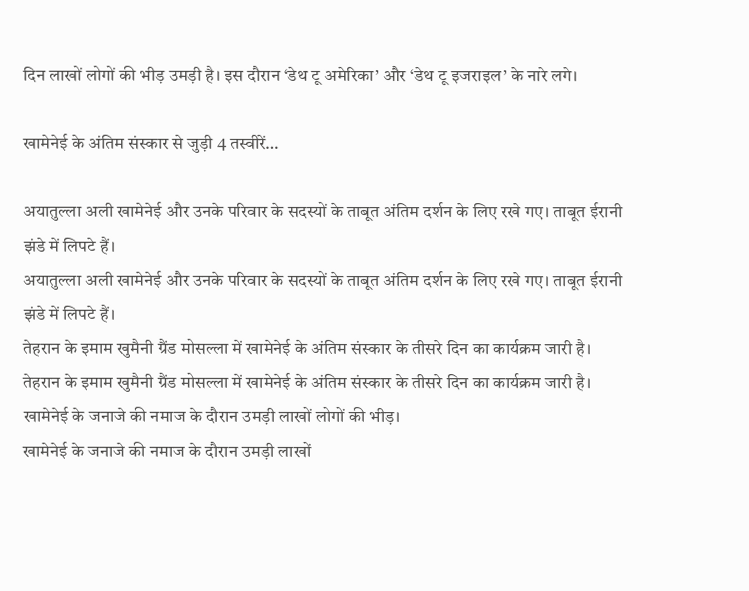दिन लाखों लोगों की भीड़ उमड़ी है। इस दौरान ‘डेथ टू अमेरिका’ और ‘डेथ टू इजराइल’ के नारे लगे।

खामेनेई के अंतिम संस्कार से जुड़ी 4 तस्वीरें…

अयातुल्ला अली खामेनेई और उनके परिवार के सदस्यों के ताबूत अंतिम दर्शन के लिए रखे गए। ताबूत ईरानी झंडे में लिपटे हैं।
अयातुल्ला अली खामेनेई और उनके परिवार के सदस्यों के ताबूत अंतिम दर्शन के लिए रखे गए। ताबूत ईरानी झंडे में लिपटे हैं।
तेहरान के इमाम खुमैनी ग्रैंड मोसल्ला में खामेनेई के अंतिम संस्कार के तीसरे दिन का कार्यक्रम जारी है।
तेहरान के इमाम खुमैनी ग्रैंड मोसल्ला में खामेनेई के अंतिम संस्कार के तीसरे दिन का कार्यक्रम जारी है।
खामेनेई के जनाजे की नमाज के दौरान उमड़ी लाखों लोगों की भीड़।
खामेनेई के जनाजे की नमाज के दौरान उमड़ी लाखों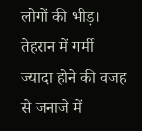लोगों की भीड़।
तेहरान में गर्मी ज्यादा होने की वजह से जनाजे में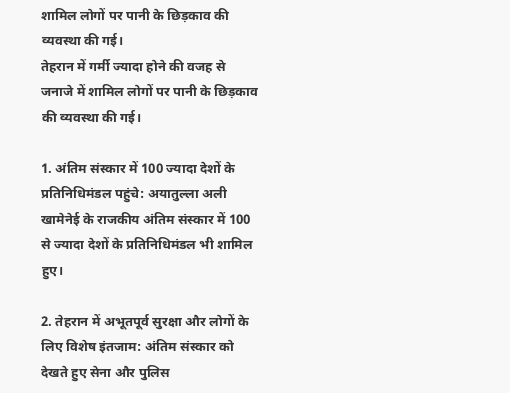शामिल लोगों पर पानी के छिड़काव की व्यवस्था की गई।
तेहरान में गर्मी ज्यादा होने की वजह से जनाजे में शामिल लोगों पर पानी के छिड़काव की व्यवस्था की गई।

1. अंतिम संस्कार में 100 ज्यादा देशों के प्रतिनिधिमंडल पहुंचे: अयातुल्ला अली खामेनेई के राजकीय अंतिम संस्कार में 100 से ज्यादा देशों के प्रतिनिधिमंडल भी शामिल हुए।

2. तेहरान में अभूतपूर्व सुरक्षा और लोगों के लिए विशेष इंतजाम: अंतिम संस्कार को देखते हुए सेना और पुलिस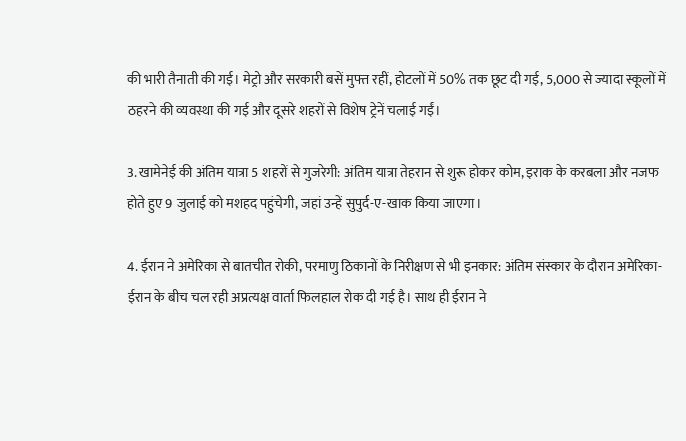की भारी तैनाती की गई। मेट्रो और सरकारी बसें मुफ्त रहीं, होटलों में 50% तक छूट दी गई, 5,000 से ज्यादा स्कूलों में ठहरने की व्यवस्था की गई और दूसरे शहरों से विशेष ट्रेनें चलाई गईं।

3. खामेनेई की अंतिम यात्रा 5 शहरों से गुजरेगी: अंतिम यात्रा तेहरान से शुरू होकर कोम, इराक के करबला और नजफ होते हुए 9 जुलाई को मशहद पहुंचेगी, जहां उन्हें सुपुर्द-ए-खाक किया जाएगा।

4. ईरान ने अमेरिका से बातचीत रोकी, परमाणु ठिकानों के निरीक्षण से भी इनकार: अंतिम संस्कार के दौरान अमेरिका-ईरान के बीच चल रही अप्रत्यक्ष वार्ता फिलहाल रोक दी गई है। साथ ही ईरान ने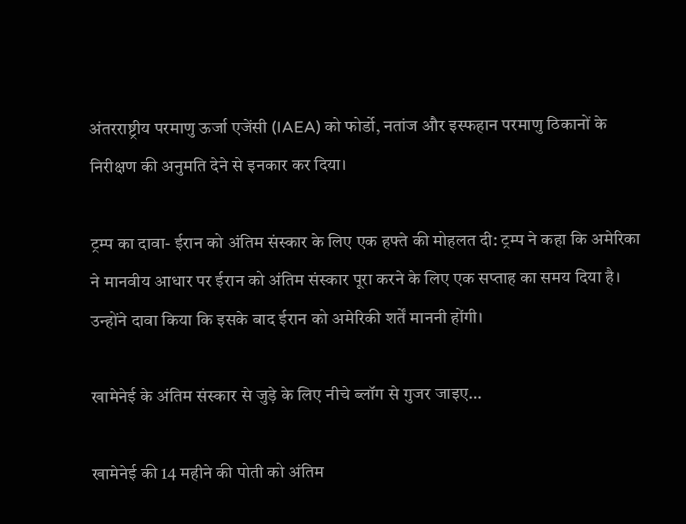अंतरराष्ट्रीय परमाणु ऊर्जा एजेंसी (IAEA) को फोर्डो, नतांज और इस्फहान परमाणु ठिकानों के निरीक्षण की अनुमति देने से इनकार कर दिया।

ट्रम्प का दावा- ईरान को अंतिम संस्कार के लिए एक हफ्ते की मोहलत दी: ट्रम्प ने कहा कि अमेरिका ने मानवीय आधार पर ईरान को अंतिम संस्कार पूरा करने के लिए एक सप्ताह का समय दिया है। उन्होंने दावा किया कि इसके बाद ईरान को अमेरिकी शर्तें माननी होंगी।

खामेनेई के अंतिम संस्कार से जुड़े के लिए नीचे ब्लॉग से गुजर जाइए…

खामेनेई की 14 महीने की पोती को अंतिम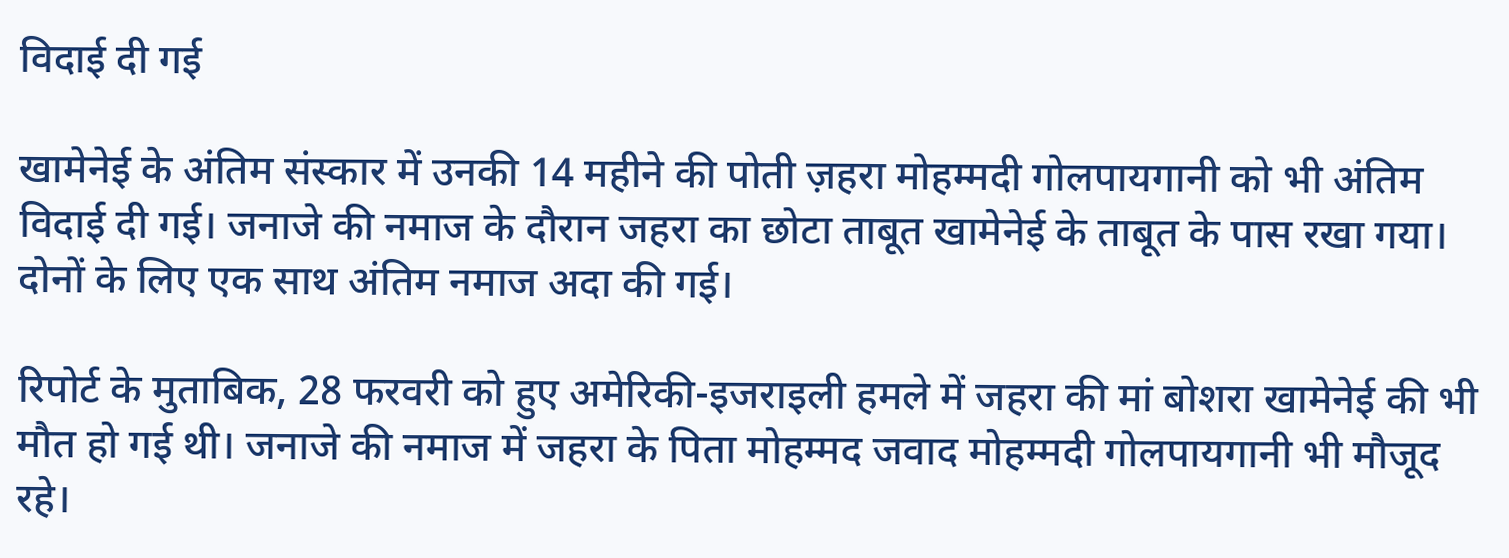विदाई दी गई

खामेनेई के अंतिम संस्कार में उनकी 14 महीने की पोती ज़हरा मोहम्मदी गोलपायगानी को भी अंतिम विदाई दी गई। जनाजे की नमाज के दौरान जहरा का छोटा ताबूत खामेनेई के ताबूत के पास रखा गया। दोनों के लिए एक साथ अंतिम नमाज अदा की गई।

रिपोर्ट के मुताबिक, 28 फरवरी को हुए अमेरिकी-इजराइली हमले में जहरा की मां बोशरा खामेनेई की भी मौत हो गई थी। जनाजे की नमाज में जहरा के पिता मोहम्मद जवाद मोहम्मदी गोलपायगानी भी मौजूद रहे।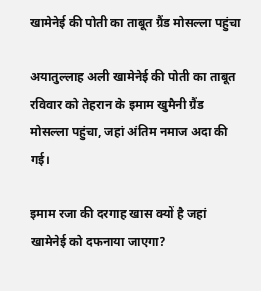खामेनेई की पोती का ताबूत ग्रैंड मोसल्ला पहुंचा

अयातुल्लाह अली खामेनेई की पोती का ताबूत रविवार को तेहरान के इमाम खुमैनी ग्रैंड मोसल्ला पहुंचा, जहां अंतिम नमाज अदा की गई।

इमाम रजा की दरगाह खास क्यों है जहां खामेनेई को दफनाया जाएगा?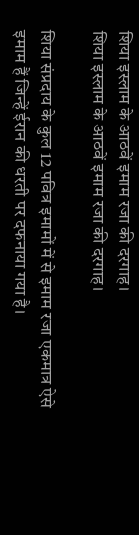शिया इस्लाम के आठवें इमाम रजा की दरगाह।
शिया इस्लाम के आठवें इमाम रजा की दरगाह।

शिया संप्रदाय के कुल 12 पवित्र इमामों में से इमाम रजा एकमात्र ऐसे इमाम हैं जिन्हें ईरान की धरती पर दफनाया गया है।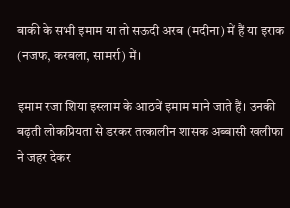बाकी के सभी इमाम या तो सऊदी अरब (मदीना) में हैं या इराक (नजफ, करबला, सामर्रा) में।

इमाम रजा शिया इस्लाम के आठवें इमाम माने जाते हैं। उनकी बढ़ती लोकप्रियता से डरकर तत्कालीन शासक अब्बासी खलीफा ने जहर देकर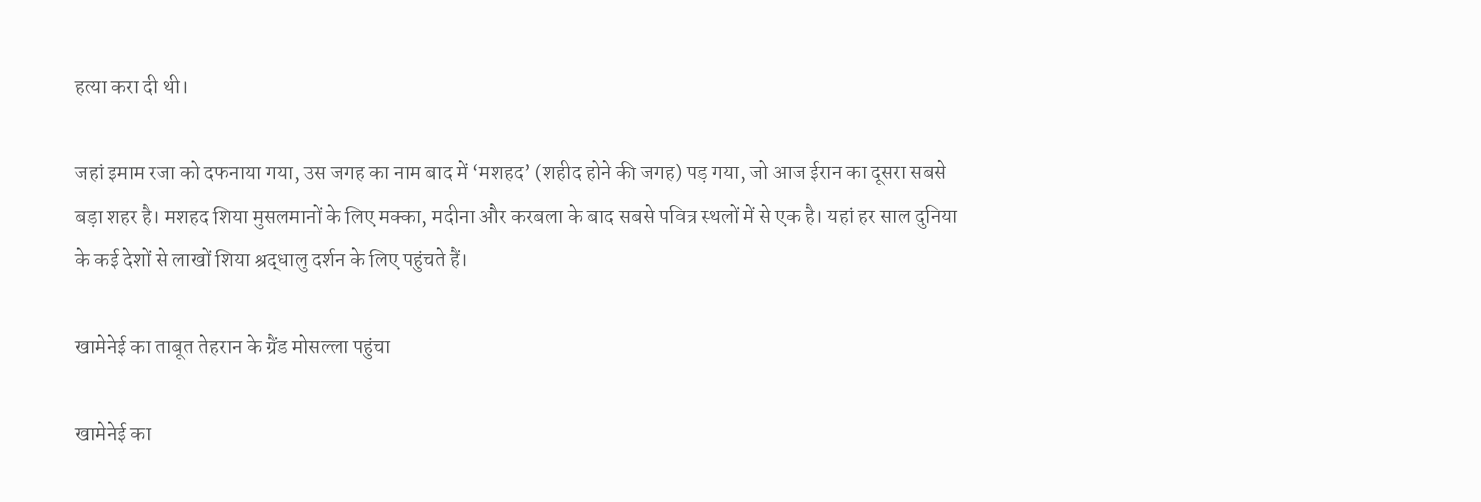हत्या करा दी थी।

जहां इमाम रजा को दफनाया गया, उस जगह का नाम बाद में ‘मशहद’ (शहीद होने की जगह) पड़ गया, जो आज ईरान का दूसरा सबसे बड़ा शहर है। मशहद शिया मुसलमानों के लिए मक्का, मदीना और करबला के बाद सबसे पवित्र स्थलों में से एक है। यहां हर साल दुनिया के कई देशों से लाखों शिया श्रद्धालु दर्शन के लिए पहुंचते हैं।

खामेनेई का ताबूत तेहरान के ग्रैंड मोसल्ला पहुंचा

खामेनेई का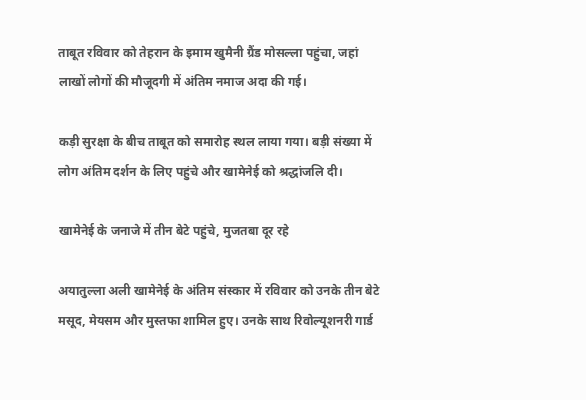ताबूत रविवार को तेहरान के इमाम खुमैनी ग्रैंड मोसल्ला पहुंचा, जहां लाखों लोगों की मौजूदगी में अंतिम नमाज अदा की गई।

कड़ी सुरक्षा के बीच ताबूत को समारोह स्थल लाया गया। बड़ी संख्या में लोग अंतिम दर्शन के लिए पहुंचे और खामेनेई को श्रद्धांजलि दी।

खामेनेई के जनाजे में तीन बेटे पहुंचे, मुजतबा दूर रहे

अयातुल्ला अली खामेनेई के अंतिम संस्कार में रविवार को उनके तीन बेटे मसूद, मेयसम और मुस्तफा शामिल हुए। उनके साथ रिवोल्यूशनरी गार्ड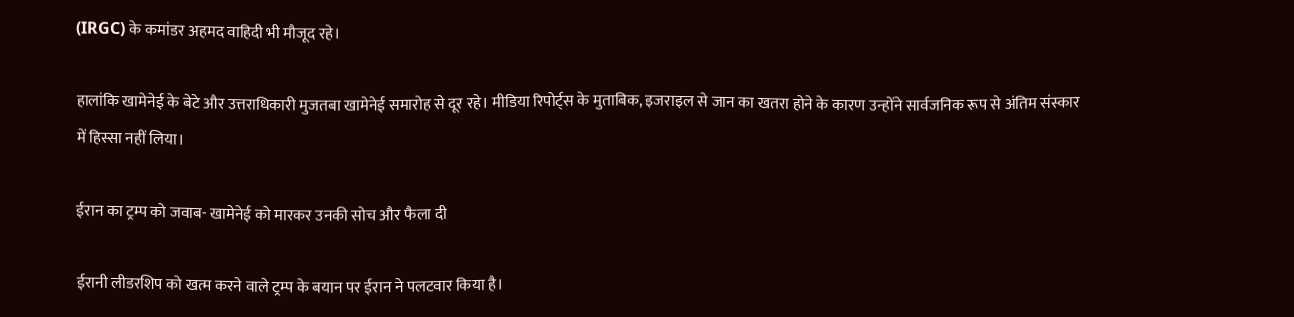(IRGC) के कमांडर अहमद वाहिदी भी मौजूद रहे।

हालांकि खामेनेई के बेटे और उत्तराधिकारी मुजतबा खामेनेई समारोह से दूर रहे। मीडिया रिपोर्ट्स के मुताबिक, इजराइल से जान का खतरा होने के कारण उन्होंने सार्वजनिक रूप से अंतिम संस्कार में हिस्सा नहीं लिया।

ईरान का ट्रम्प को जवाब- खामेनेई को मारकर उनकी सोच और फैला दी

ईरानी लीडरशिप को खत्म करने वाले ट्रम्प के बयान पर ईरान ने पलटवार किया है।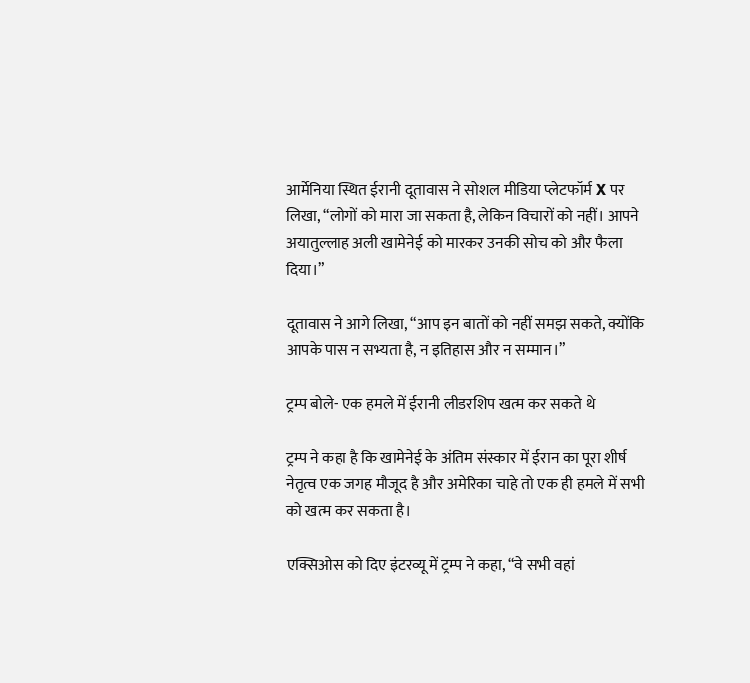आर्मेनिया स्थित ईरानी दूतावास ने सोशल मीडिया प्लेटफॉर्म X पर लिखा, “लोगों को मारा जा सकता है, लेकिन विचारों को नहीं। आपने अयातुल्लाह अली खामेनेई को मारकर उनकी सोच को और फैला दिया।”

दूतावास ने आगे लिखा, “आप इन बातों को नहीं समझ सकते, क्योंकि आपके पास न सभ्यता है, न इतिहास और न सम्मान।”

ट्रम्प बोले- एक हमले में ईरानी लीडरशिप खत्म कर सकते थे

ट्रम्प ने कहा है कि खामेनेई के अंतिम संस्कार में ईरान का पूरा शीर्ष नेतृत्व एक जगह मौजूद है और अमेरिका चाहे तो एक ही हमले में सभी को खत्म कर सकता है।

एक्सिओस को दिए इंटरव्यू में ट्रम्प ने कहा, “वे सभी वहां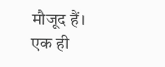मौजूद हैं। एक ही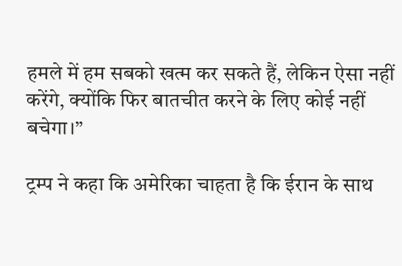हमले में हम सबको खत्म कर सकते हैं, लेकिन ऐसा नहीं करेंगे, क्योंकि फिर बातचीत करने के लिए कोई नहीं बचेगा।”

ट्रम्प ने कहा कि अमेरिका चाहता है कि ईरान के साथ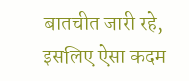बातचीत जारी रहे, इसलिए ऐसा कदम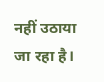नहीं उठाया जा रहा है।